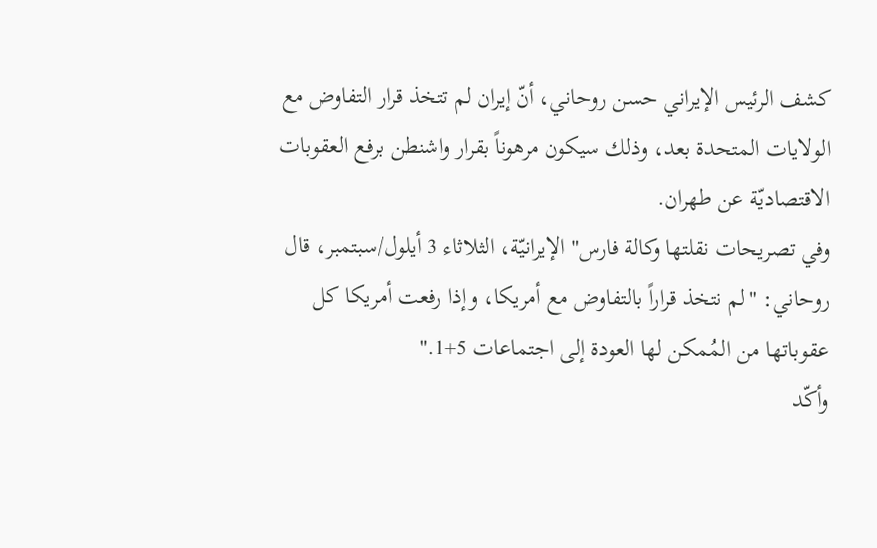كشف الرئيس الإيراني حسن روحاني، أنّ إيران لم تتخذ قرار التفاوض مع الولايات المتحدة بعد، وذلك سيكون مرهوناً بقرار واشنطن برفع العقوبات الاقتصاديّة عن طهران.
وفي تصريحات نقلتها وكالة فارس" الإيرانيّة، الثلاثاء 3 أيلول/سبتمبر، قال روحاني: "لم نتخذ قراراً بالتفاوض مع أمريكا، وإذا رفعت أمريكا كل عقوباتها من المُمكن لها العودة إلى اجتماعات 5+1."
وأكّد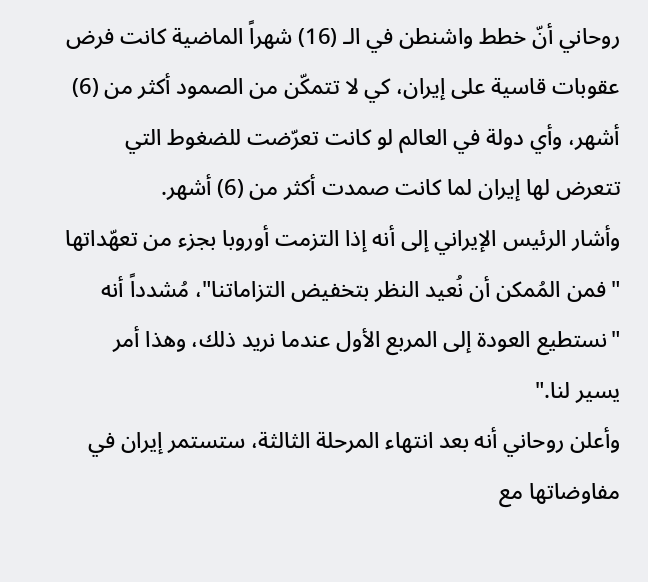روحاني أنّ خطط واشنطن في الـ (16) شهراً الماضية كانت فرض عقوبات قاسية على إيران، كي لا تتمكّن من الصمود أكثر من (6) أشهر، وأي دولة في العالم لو كانت تعرّضت للضغوط التي تتعرض لها إيران لما كانت صمدت أكثر من (6) أشهر.
وأشار الرئيس الإيراني إلى أنه إذا التزمت أوروبا بجزء من تعهّداتها "فمن المُمكن أن نُعيد النظر بتخفيض التزاماتنا"، مُشدداً أنه "نستطيع العودة إلى المربع الأول عندما نريد ذلك، وهذا أمر يسير لنا."
وأعلن روحاني أنه بعد انتهاء المرحلة الثالثة، ستستمر إيران في مفاوضاتها مع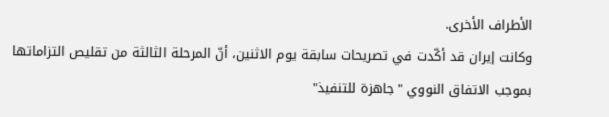الأطراف الأخرى.
وكانت إيران قد أكّدت في تصريحات سابقة يوم الاثنين، أنّ المرحلة الثالثة من تقليص التزاماتها بموجب الاتفاق النووي "جاهزة للتنفيذ"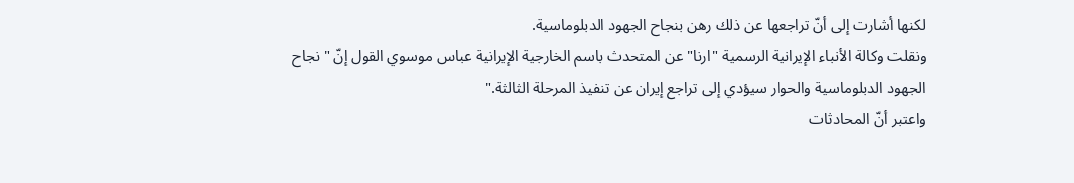لكنها أشارت إلى أنّ تراجعها عن ذلك رهن بنجاح الجهود الدبلوماسية.
ونقلت وكالة الأنباء الإيرانية الرسمية "ارنا" عن المتحدث باسم الخارجية الإيرانية عباس موسوي القول إنّ "نجاح الجهود الدبلوماسية والحوار سيؤدي إلى تراجع إيران عن تنفيذ المرحلة الثالثة."
واعتبر أنّ المحادثات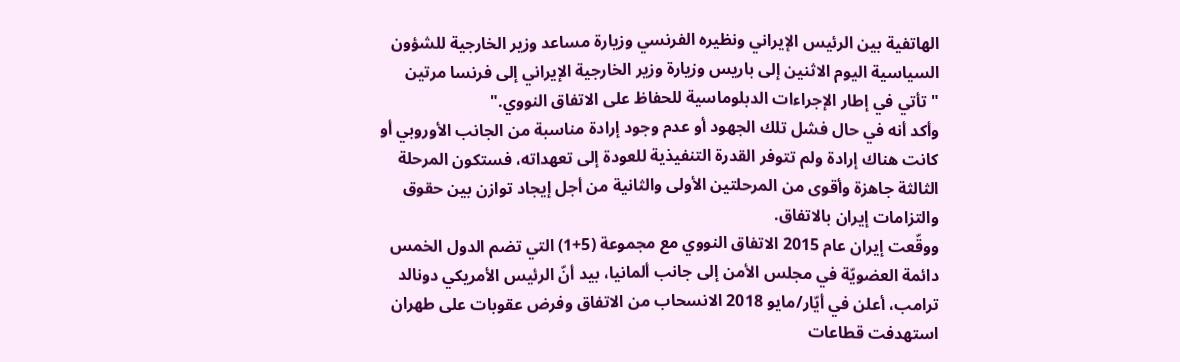الهاتفية بين الرئيس الإيراني ونظيره الفرنسي وزيارة مساعد وزير الخارجية للشؤون السياسية اليوم الاثنين إلى باريس وزيارة وزير الخارجية الإيراني إلى فرنسا مرتين "تأتي في إطار الإجراءات الدبلوماسية للحفاظ على الاتفاق النووي."
وأكد أنه في حال فشل تلك الجهود أو عدم وجود إرادة مناسبة من الجانب الأوروبي أو كانت هناك إرادة ولم تتوفر القدرة التنفيذية للعودة إلى تعهداته، فستكون المرحلة الثالثة جاهزة وأقوى من المرحلتين الأولى والثانية من أجل إيجاد توازن بين حقوق والتزامات إيران بالاتفاق.
ووقّعت إيران عام 2015 الاتفاق النووي مع مجموعة (5+1) التي تضم الدول الخمس دائمة العضويّة في مجلس الأمن إلى جانب ألمانيا، بيد أنّ الرئيس الأمريكي دونالد ترامب، أعلن في أيّار/مايو 2018 الانسحاب من الاتفاق وفرض عقوبات على طهران استهدفت قطاعات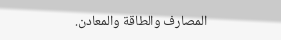المصارف والطاقة والمعادن.